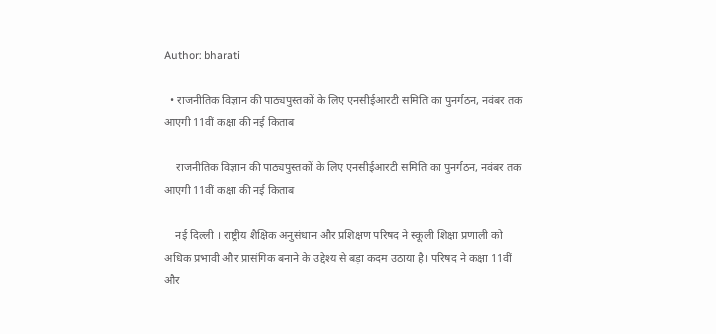Author: bharati

  • राजनीतिक विज्ञान की पाठ्यपुस्तकों के लिए एनसीईआरटी समिति का पुनर्गठन, नवंबर तक आएगी 11वीं कक्षा की नई किताब

    राजनीतिक विज्ञान की पाठ्यपुस्तकों के लिए एनसीईआरटी समिति का पुनर्गठन, नवंबर तक आएगी 11वीं कक्षा की नई किताब

    नई दिल्ली । राष्ट्रीय शैक्षिक अनुसंधान और प्रशिक्षण परिषद ने स्कूली शिक्षा प्रणाली को अधिक प्रभावी और प्रासंगिक बनाने के उद्देश्य से बड़ा कदम उठाया है। परिषद ने कक्षा 11वीं और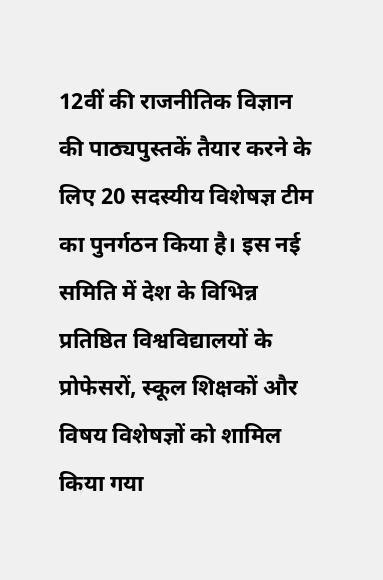12वीं की राजनीतिक विज्ञान की पाठ्यपुस्तकें तैयार करने के लिए 20 सदस्यीय विशेषज्ञ टीम का पुनर्गठन किया है। इस नई समिति में देश के विभिन्न प्रतिष्ठित विश्वविद्यालयों के प्रोफेसरों, स्कूल शिक्षकों और विषय विशेषज्ञों को शामिल किया गया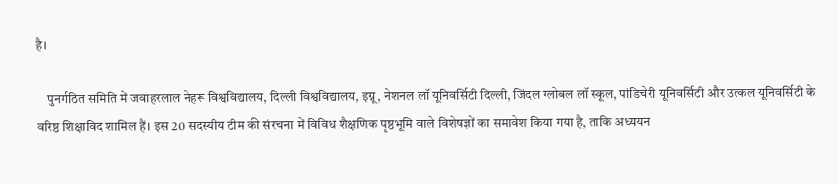है।

    पुनर्गठित समिति में जवाहरलाल नेहरू विश्वविद्यालय, दिल्ली विश्वविद्यालय, इग्नू, नेशनल लॉ यूनिवर्सिटी दिल्ली, जिंदल ग्लोबल लॉ स्कूल, पांडिचेरी यूनिवर्सिटी और उत्कल यूनिवर्सिटी के वरिष्ठ शिक्षाविद शामिल हैं। इस 20 सदस्यीय टीम की संरचना में विविध शैक्षणिक पृष्ठभूमि वाले विशेषज्ञों का समावेश किया गया है, ताकि अध्ययन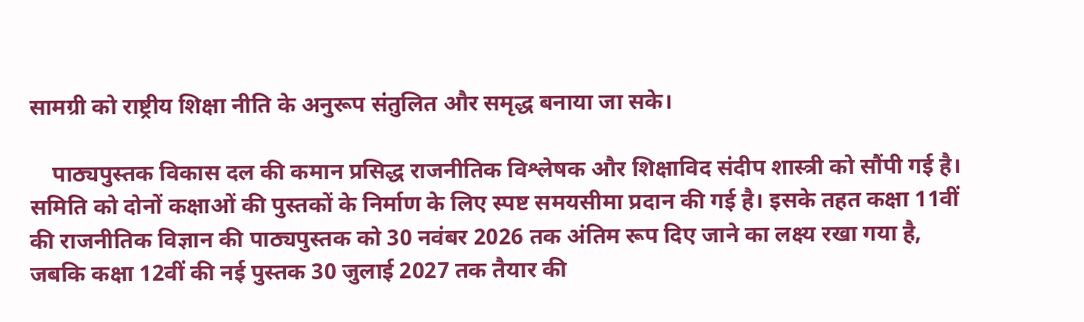सामग्री को राष्ट्रीय शिक्षा नीति के अनुरूप संतुलित और समृद्ध बनाया जा सके।

    पाठ्यपुस्तक विकास दल की कमान प्रसिद्ध राजनीतिक विश्लेषक और शिक्षाविद संदीप शास्त्री को सौंपी गई है। समिति को दोनों कक्षाओं की पुस्तकों के निर्माण के लिए स्पष्ट समयसीमा प्रदान की गई है। इसके तहत कक्षा 11वीं की राजनीतिक विज्ञान की पाठ्यपुस्तक को 30 नवंबर 2026 तक अंतिम रूप दिए जाने का लक्ष्य रखा गया है, जबकि कक्षा 12वीं की नई पुस्तक 30 जुलाई 2027 तक तैयार की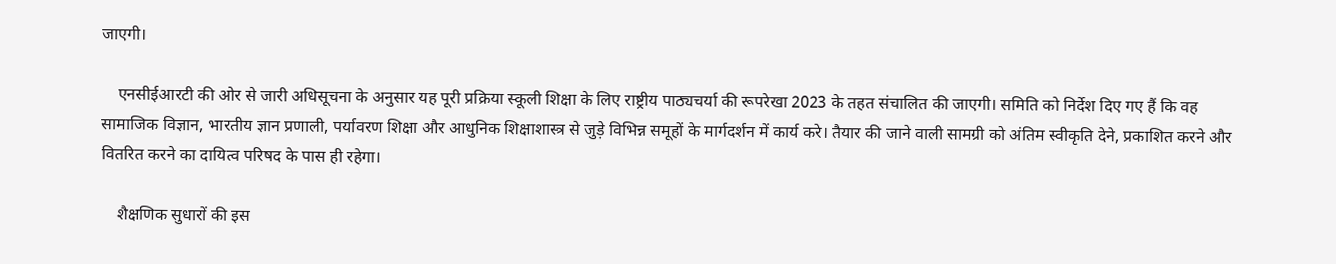जाएगी।

    एनसीईआरटी की ओर से जारी अधिसूचना के अनुसार यह पूरी प्रक्रिया स्कूली शिक्षा के लिए राष्ट्रीय पाठ्यचर्या की रूपरेखा 2023 के तहत संचालित की जाएगी। समिति को निर्देश दिए गए हैं कि वह सामाजिक विज्ञान, भारतीय ज्ञान प्रणाली, पर्यावरण शिक्षा और आधुनिक शिक्षाशास्त्र से जुड़े विभिन्न समूहों के मार्गदर्शन में कार्य करे। तैयार की जाने वाली सामग्री को अंतिम स्वीकृति देने, प्रकाशित करने और वितरित करने का दायित्व परिषद के पास ही रहेगा।

    शैक्षणिक सुधारों की इस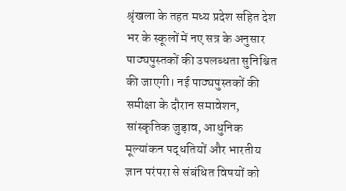श्रृंखला के तहत मध्य प्रदेश सहित देश भर के स्कूलों में नए सत्र के अनुसार पाठ्यपुस्तकों की उपलब्धता सुनिश्चित की जाएगी। नई पाठ्यपुस्तकों की समीक्षा के दौरान समावेशन, सांस्कृतिक जुड़ाव, आधुनिक मूल्यांकन पद्धतियों और भारतीय ज्ञान परंपरा से संबंधित विषयों को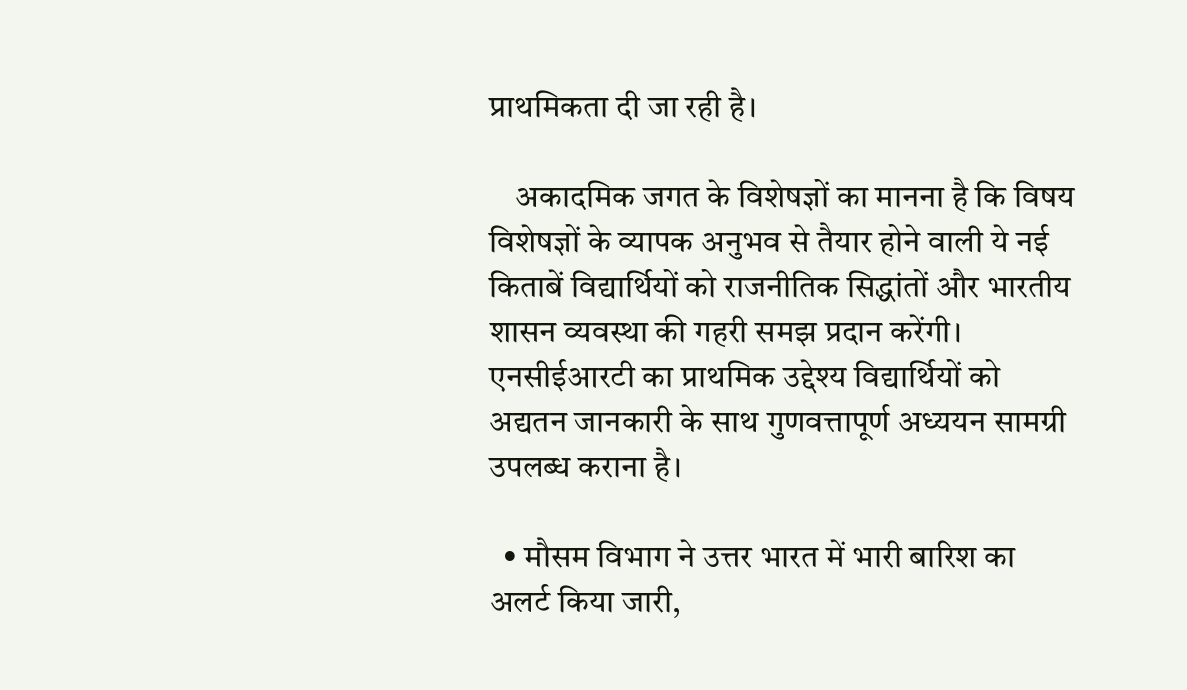प्राथमिकता दी जा रही है।

    अकादमिक जगत के विशेषज्ञों का मानना है कि विषय विशेषज्ञों के व्यापक अनुभव से तैयार होने वाली ये नई किताबें विद्यार्थियों को राजनीतिक सिद्धांतों और भारतीय शासन व्यवस्था की गहरी समझ प्रदान करेंगी। एनसीईआरटी का प्राथमिक उद्देश्य विद्यार्थियों को अद्यतन जानकारी के साथ गुणवत्तापूर्ण अध्ययन सामग्री उपलब्ध कराना है।

  • मौसम विभाग ने उत्तर भारत में भारी बारिश का अलर्ट किया जारी,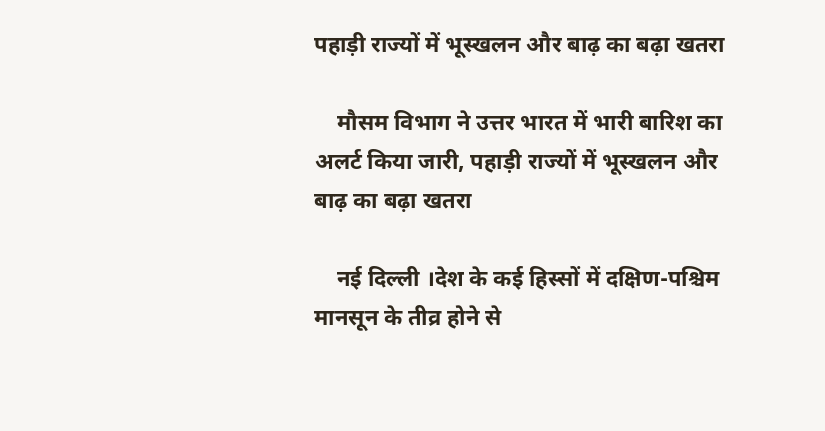पहाड़ी राज्यों में भूस्खलन और बाढ़ का बढ़ा खतरा

    मौसम विभाग ने उत्तर भारत में भारी बारिश का अलर्ट किया जारी, पहाड़ी राज्यों में भूस्खलन और बाढ़ का बढ़ा खतरा

    नई दिल्ली ।देश के कई हिस्सों में दक्षिण-पश्चिम मानसून के तीव्र होने से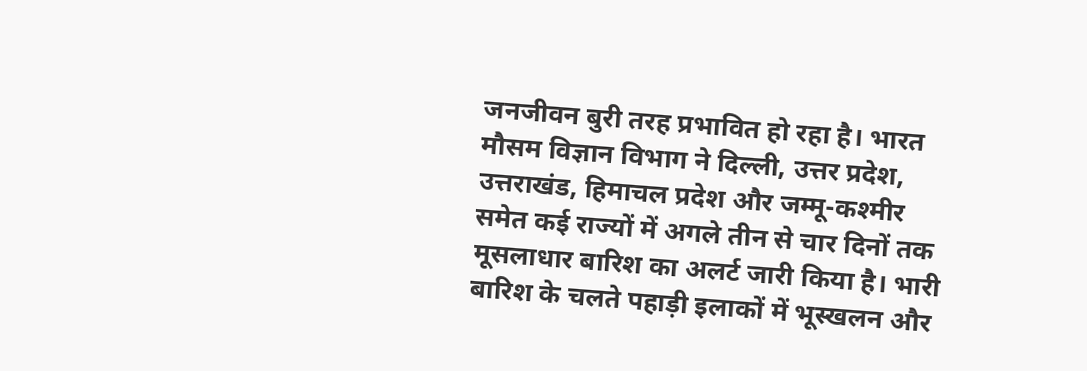जनजीवन बुरी तरह प्रभावित हो रहा है। भारत मौसम विज्ञान विभाग ने दिल्ली, उत्तर प्रदेश, उत्तराखंड, हिमाचल प्रदेश और जम्मू-कश्मीर समेत कई राज्यों में अगले तीन से चार दिनों तक मूसलाधार बारिश का अलर्ट जारी किया है। भारी बारिश के चलते पहाड़ी इलाकों में भूस्खलन और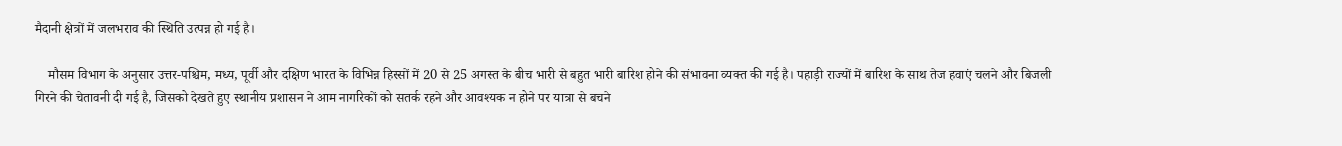मैदानी क्षेत्रों में जलभराव की स्थिति उत्पन्न हो गई है।

    मौसम विभाग के अनुसार उत्तर-पश्चिम, मध्य, पूर्वी और दक्षिण भारत के विभिन्न हिस्सों में 20 से 25 अगस्त के बीच भारी से बहुत भारी बारिश होने की संभावना व्यक्त की गई है। पहाड़ी राज्यों में बारिश के साथ तेज हवाएं चलने और बिजली गिरने की चेतावनी दी गई है, जिसको देखते हुए स्थानीय प्रशासन ने आम नागरिकों को सतर्क रहने और आवश्यक न होने पर यात्रा से बचने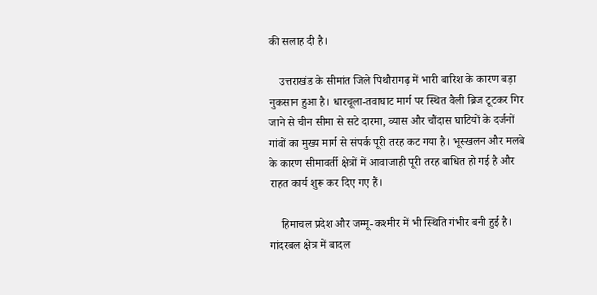की सलाह दी है।

    उत्तराखंड के सीमांत जिले पिथौरागढ़ में भारी बारिश के कारण बड़ा नुकसान हुआ है। धारचूला-तवाघाट मार्ग पर स्थित वैली ब्रिज टूटकर गिर जाने से चीन सीमा से सटे दारमा, व्यास और चौंदास घाटियों के दर्जनों गांवों का मुख्य मार्ग से संपर्क पूरी तरह कट गया है। भूस्खलन और मलबे के कारण सीमावर्ती क्षेत्रों में आवाजाही पूरी तरह बाधित हो गई है और राहत कार्य शुरू कर दिए गए हैं।

    हिमाचल प्रदेश और जम्मू-कश्मीर में भी स्थिति गंभीर बनी हुई है। गांदरबल क्षेत्र में बादल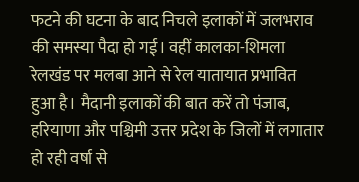फटने की घटना के बाद निचले इलाकों में जलभराव की समस्या पैदा हो गई। वहीं कालका-शिमला रेलखंड पर मलबा आने से रेल यातायात प्रभावित हुआ है। मैदानी इलाकों की बात करें तो पंजाब, हरियाणा और पश्चिमी उत्तर प्रदेश के जिलों में लगातार हो रही वर्षा से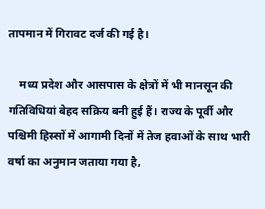तापमान में गिरावट दर्ज की गई है।

    मध्य प्रदेश और आसपास के क्षेत्रों में भी मानसून की गतिविधियां बेहद सक्रिय बनी हुई हैं। राज्य के पूर्वी और पश्चिमी हिस्सों में आगामी दिनों में तेज हवाओं के साथ भारी वर्षा का अनुमान जताया गया है,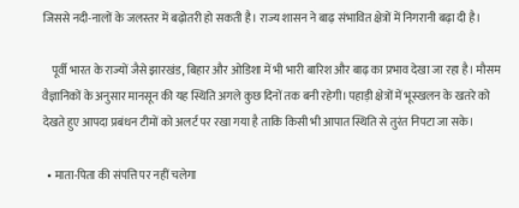जिससे नदी-नालों के जलस्तर में बढ़ोतरी हो सकती है। राज्य शासन ने बाढ़ संभावित क्षेत्रों में निगरानी बढ़ा दी है।

    पूर्वी भारत के राज्यों जैसे झारखंड, बिहार और ओडिशा में भी भारी बारिश और बाढ़ का प्रभाव देखा जा रहा है। मौसम वैज्ञानिकों के अनुसार मानसून की यह स्थिति अगले कुछ दिनों तक बनी रहेगी। पहाड़ी क्षेत्रों में भूस्खलन के खतरे को देखते हुए आपदा प्रबंधन टीमों को अलर्ट पर रखा गया है ताकि किसी भी आपात स्थिति से तुरंत निपटा जा सके।

  • माता-पिता की संपत्ति पर नहीं चलेगा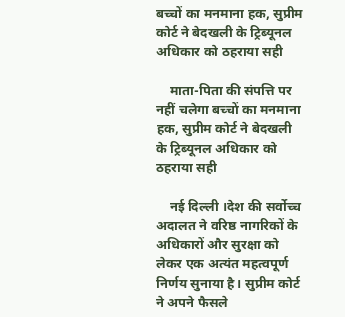बच्चों का मनमाना हक, सुप्रीम कोर्ट ने बेदखली के ट्रिब्यूनल अधिकार को ठहराया सही

    माता-पिता की संपत्ति पर नहीं चलेगा बच्चों का मनमाना हक, सुप्रीम कोर्ट ने बेदखली के ट्रिब्यूनल अधिकार को ठहराया सही

    नई दिल्ली ।देश की सर्वोच्च अदालत ने वरिष्ठ नागरिकों के अधिकारों और सुरक्षा को लेकर एक अत्यंत महत्वपूर्ण निर्णय सुनाया है। सुप्रीम कोर्ट ने अपने फैसले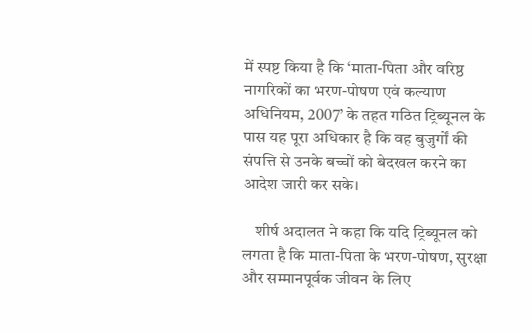में स्पष्ट किया है कि ‘माता-पिता और वरिष्ठ नागरिकों का भरण-पोषण एवं कल्याण अधिनियम, 2007’ के तहत गठित ट्रिब्यूनल के पास यह पूरा अधिकार है कि वह बुजुर्गों की संपत्ति से उनके बच्चों को बेदखल करने का आदेश जारी कर सके।

    शीर्ष अदालत ने कहा कि यदि ट्रिब्यूनल को लगता है कि माता-पिता के भरण-पोषण, सुरक्षा और सम्मानपूर्वक जीवन के लिए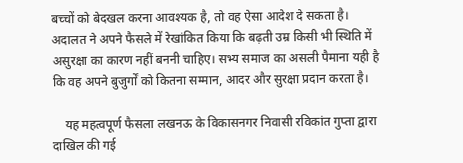बच्चों को बेदखल करना आवश्यक है, तो वह ऐसा आदेश दे सकता है। अदालत ने अपने फैसले में रेखांकित किया कि बढ़ती उम्र किसी भी स्थिति में असुरक्षा का कारण नहीं बननी चाहिए। सभ्य समाज का असली पैमाना यही है कि वह अपने बुजुर्गों को कितना सम्मान, आदर और सुरक्षा प्रदान करता है।

    यह महत्वपूर्ण फैसला लखनऊ के विकासनगर निवासी रविकांत गुप्ता द्वारा दाखिल की गई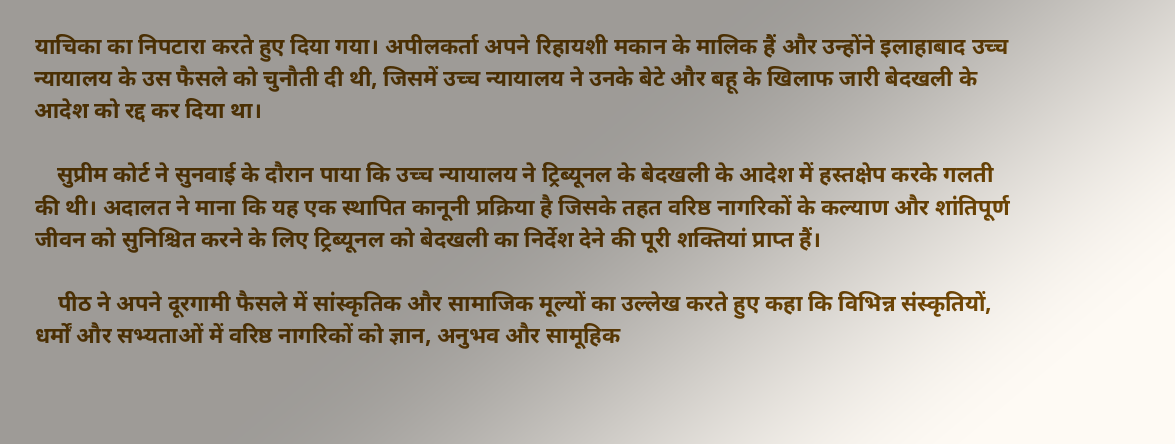याचिका का निपटारा करते हुए दिया गया। अपीलकर्ता अपने रिहायशी मकान के मालिक हैं और उन्होंने इलाहाबाद उच्च न्यायालय के उस फैसले को चुनौती दी थी, जिसमें उच्च न्यायालय ने उनके बेटे और बहू के खिलाफ जारी बेदखली के आदेश को रद्द कर दिया था।

    सुप्रीम कोर्ट ने सुनवाई के दौरान पाया कि उच्च न्यायालय ने ट्रिब्यूनल के बेदखली के आदेश में हस्तक्षेप करके गलती की थी। अदालत ने माना कि यह एक स्थापित कानूनी प्रक्रिया है जिसके तहत वरिष्ठ नागरिकों के कल्याण और शांतिपूर्ण जीवन को सुनिश्चित करने के लिए ट्रिब्यूनल को बेदखली का निर्देश देने की पूरी शक्तियां प्राप्त हैं।

    पीठ ने अपने दूरगामी फैसले में सांस्कृतिक और सामाजिक मूल्यों का उल्लेख करते हुए कहा कि विभिन्न संस्कृतियों, धर्मों और सभ्यताओं में वरिष्ठ नागरिकों को ज्ञान, अनुभव और सामूहिक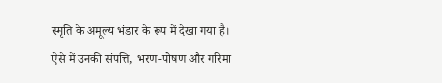स्मृति के अमूल्य भंडार के रूप में देखा गया है। ऐसे में उनकी संपत्ति, भरण-पोषण और गरिमा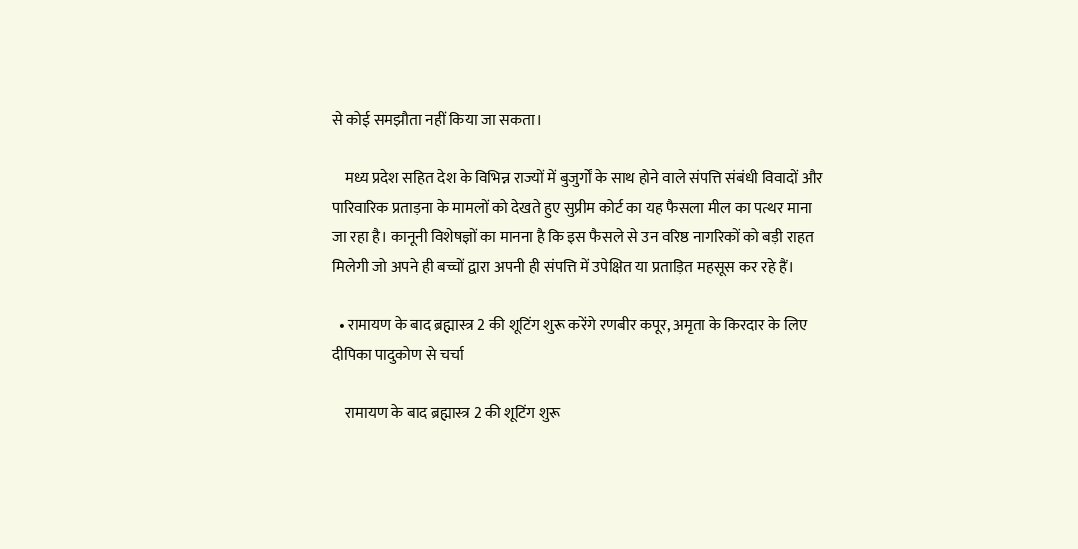से कोई समझौता नहीं किया जा सकता।

    मध्य प्रदेश सहित देश के विभिन्न राज्यों में बुजुर्गों के साथ होने वाले संपत्ति संबंधी विवादों और पारिवारिक प्रताड़ना के मामलों को देखते हुए सुप्रीम कोर्ट का यह फैसला मील का पत्थर माना जा रहा है। कानूनी विशेषज्ञों का मानना है कि इस फैसले से उन वरिष्ठ नागरिकों को बड़ी राहत मिलेगी जो अपने ही बच्चों द्वारा अपनी ही संपत्ति में उपेक्षित या प्रताड़ित महसूस कर रहे हैं।

  • रामायण के बाद ब्रह्मास्त्र 2 की शूटिंग शुरू करेंगे रणबीर कपूर, अमृता के किरदार के लिए दीपिका पादुकोण से चर्चा

    रामायण के बाद ब्रह्मास्त्र 2 की शूटिंग शुरू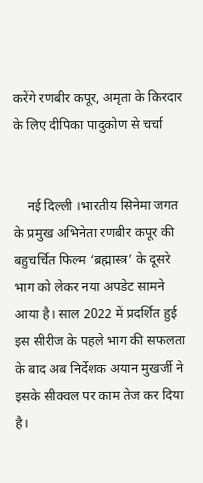करेंगे रणबीर कपूर, अमृता के किरदार के लिए दीपिका पादुकोण से चर्चा


    नई दिल्ली ।भारतीय सिनेमा जगत के प्रमुख अभिनेता रणबीर कपूर की बहुचर्चित फिल्म ‘ब्रह्मास्त्र’ के दूसरे भाग को लेकर नया अपडेट सामने आया है। साल 2022 में प्रदर्शित हुई इस सीरीज के पहले भाग की सफलता के बाद अब निर्देशक अयान मुखर्जी ने इसके सीक्वल पर काम तेज कर दिया है।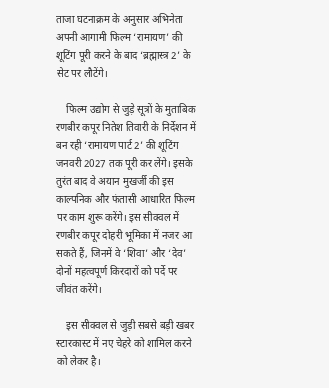ताजा घटनाक्रम के अनुसार अभिनेता अपनी आगामी फिल्म ‘रामायण’ की शूटिंग पूरी करने के बाद ‘ब्रह्मास्त्र 2’ के सेट पर लौटेंगे।

    फिल्म उद्योग से जुड़े सूत्रों के मुताबिक रणबीर कपूर नितेश तिवारी के निर्देशन में बन रही ‘रामायण पार्ट 2’ की शूटिंग जनवरी 2027 तक पूरी कर लेंगे। इसके तुरंत बाद वे अयान मुखर्जी की इस काल्पनिक और फंतासी आधारित फिल्म पर काम शुरू करेंगे। इस सीक्वल में रणबीर कपूर दोहरी भूमिका में नजर आ सकते हैं, जिनमें वे ‘शिवा’ और ‘देव’ दोनों महत्वपूर्ण किरदारों को पर्दे पर जीवंत करेंगे।

    इस सीक्वल से जुड़ी सबसे बड़ी खबर स्टारकास्ट में नए चेहरे को शामिल करने को लेकर है।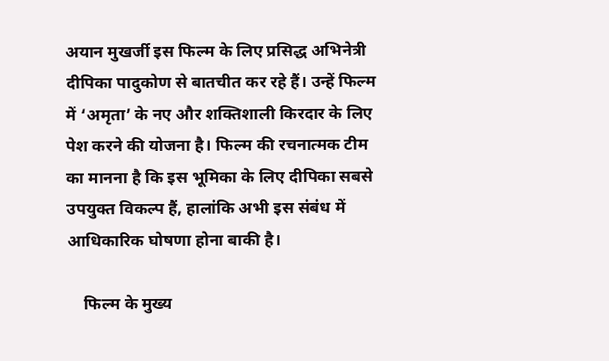अयान मुखर्जी इस फिल्म के लिए प्रसिद्ध अभिनेत्री दीपिका पादुकोण से बातचीत कर रहे हैं। उन्हें फिल्म में ‘अमृता’ के नए और शक्तिशाली किरदार के लिए पेश करने की योजना है। फिल्म की रचनात्मक टीम का मानना है कि इस भूमिका के लिए दीपिका सबसे उपयुक्त विकल्प हैं, हालांकि अभी इस संबंध में आधिकारिक घोषणा होना बाकी है।

    फिल्म के मुख्य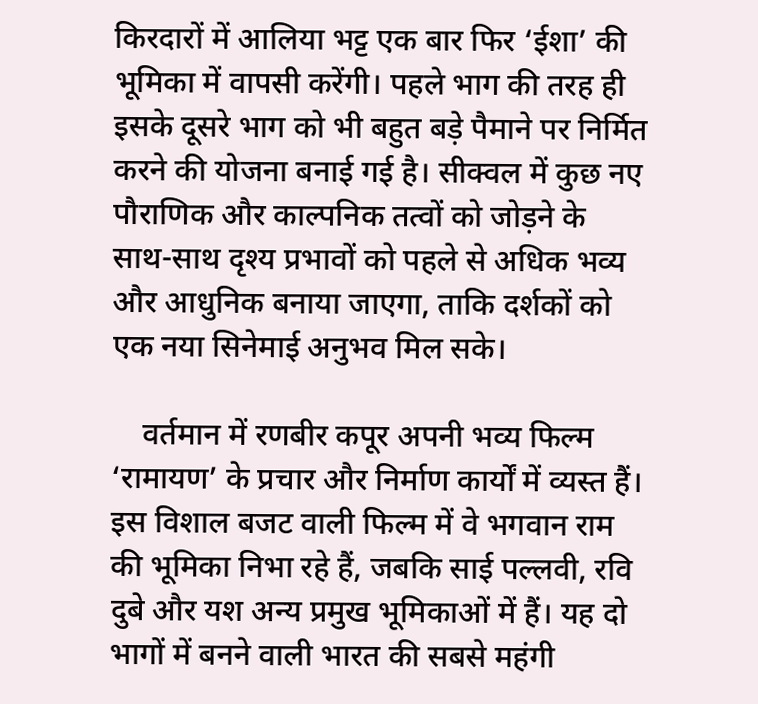किरदारों में आलिया भट्ट एक बार फिर ‘ईशा’ की भूमिका में वापसी करेंगी। पहले भाग की तरह ही इसके दूसरे भाग को भी बहुत बड़े पैमाने पर निर्मित करने की योजना बनाई गई है। सीक्वल में कुछ नए पौराणिक और काल्पनिक तत्वों को जोड़ने के साथ-साथ दृश्य प्रभावों को पहले से अधिक भव्य और आधुनिक बनाया जाएगा, ताकि दर्शकों को एक नया सिनेमाई अनुभव मिल सके।

    वर्तमान में रणबीर कपूर अपनी भव्य फिल्म ‘रामायण’ के प्रचार और निर्माण कार्यों में व्यस्त हैं। इस विशाल बजट वाली फिल्म में वे भगवान राम की भूमिका निभा रहे हैं, जबकि साई पल्लवी, रवि दुबे और यश अन्य प्रमुख भूमिकाओं में हैं। यह दो भागों में बनने वाली भारत की सबसे महंगी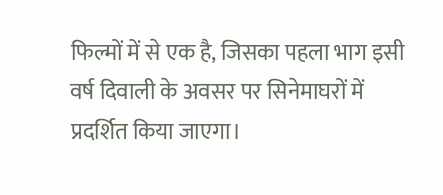फिल्मों में से एक है, जिसका पहला भाग इसी वर्ष दिवाली के अवसर पर सिनेमाघरों में प्रदर्शित किया जाएगा।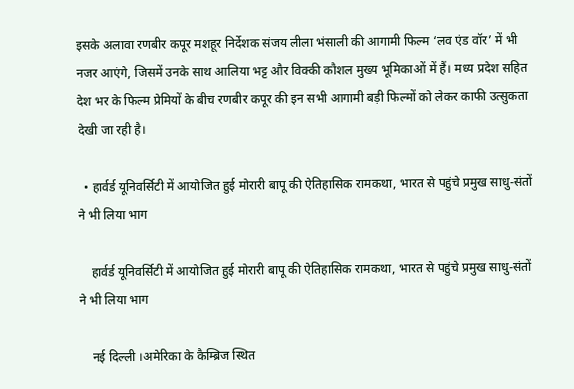इसके अलावा रणबीर कपूर मशहूर निर्देशक संजय लीला भंसाली की आगामी फिल्म ‘लव एंड वॉर’ में भी नजर आएंगे, जिसमें उनके साथ आलिया भट्ट और विक्की कौशल मुख्य भूमिकाओं में हैं। मध्य प्रदेश सहित देश भर के फिल्म प्रेमियों के बीच रणबीर कपूर की इन सभी आगामी बड़ी फिल्मों को लेकर काफी उत्सुकता देखी जा रही है।

  • हार्वर्ड यूनिवर्सिटी में आयोजित हुई मोरारी बापू की ऐतिहासिक रामकथा, भारत से पहुंचे प्रमुख साधु-संतों ने भी लिया भाग

    हार्वर्ड यूनिवर्सिटी में आयोजित हुई मोरारी बापू की ऐतिहासिक रामकथा, भारत से पहुंचे प्रमुख साधु-संतों ने भी लिया भाग

    नई दिल्ली ।अमेरिका के कैम्ब्रिज स्थित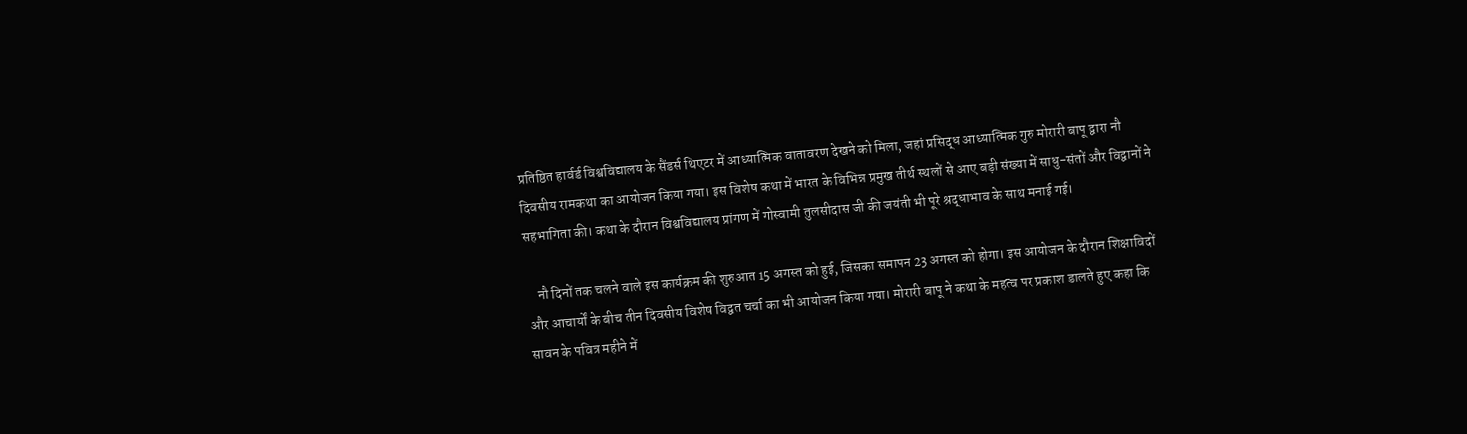प्रतिष्ठित हार्वर्ड विश्वविद्यालय के सैंडर्स थिएटर में आध्यात्मिक वातावरण देखने को मिला, जहां प्रसिद्ध आध्यात्मिक गुरु मोरारी बापू द्वारा नौ दिवसीय रामकथा का आयोजन किया गया। इस विशेष कथा में भारत के विभिन्न प्रमुख तीर्थ स्थलों से आए बड़ी संख्या में साधु-संतों और विद्वानों ने सहभागिता की। कथा के दौरान विश्वविद्यालय प्रांगण में गोस्वामी तुलसीदास जी की जयंती भी पूरे श्रद्धाभाव के साथ मनाई गई।

    नौ दिनों तक चलने वाले इस कार्यक्रम की शुरुआत 15 अगस्त को हुई, जिसका समापन 23 अगस्त को होगा। इस आयोजन के दौरान शिक्षाविदों और आचार्यों के बीच तीन दिवसीय विशेष विद्वत चर्चा का भी आयोजन किया गया। मोरारी बापू ने कथा के महत्व पर प्रकाश डालते हुए कहा कि सावन के पवित्र महीने में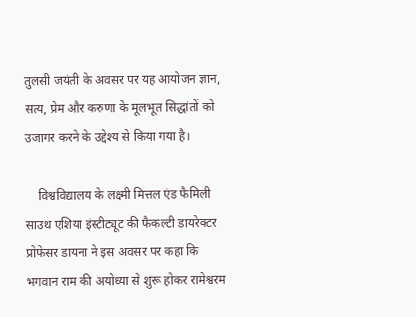तुलसी जयंती के अवसर पर यह आयोजन ज्ञान, सत्य, प्रेम और करुणा के मूलभूत सिद्धांतों को उजागर करने के उद्देश्य से किया गया है।

    विश्वविद्यालय के लक्ष्मी मित्तल एंड फैमिली साउथ एशिया इंस्टीट्यूट की फैकल्टी डायरेक्टर प्रोफेसर डायना ने इस अवसर पर कहा कि भगवान राम की अयोध्या से शुरू होकर रामेश्वरम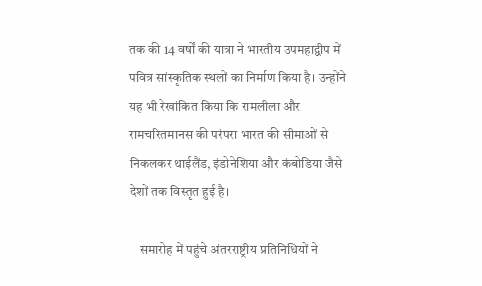तक की 14 वर्षों की यात्रा ने भारतीय उपमहाद्वीप में पवित्र सांस्कृतिक स्थलों का निर्माण किया है। उन्होंने यह भी रेखांकित किया कि रामलीला और रामचरितमानस की परंपरा भारत की सीमाओं से निकलकर थाईलैंड, इंडोनेशिया और कंबोडिया जैसे देशों तक विस्तृत हुई है।

    समारोह में पहुंचे अंतरराष्ट्रीय प्रतिनिधियों ने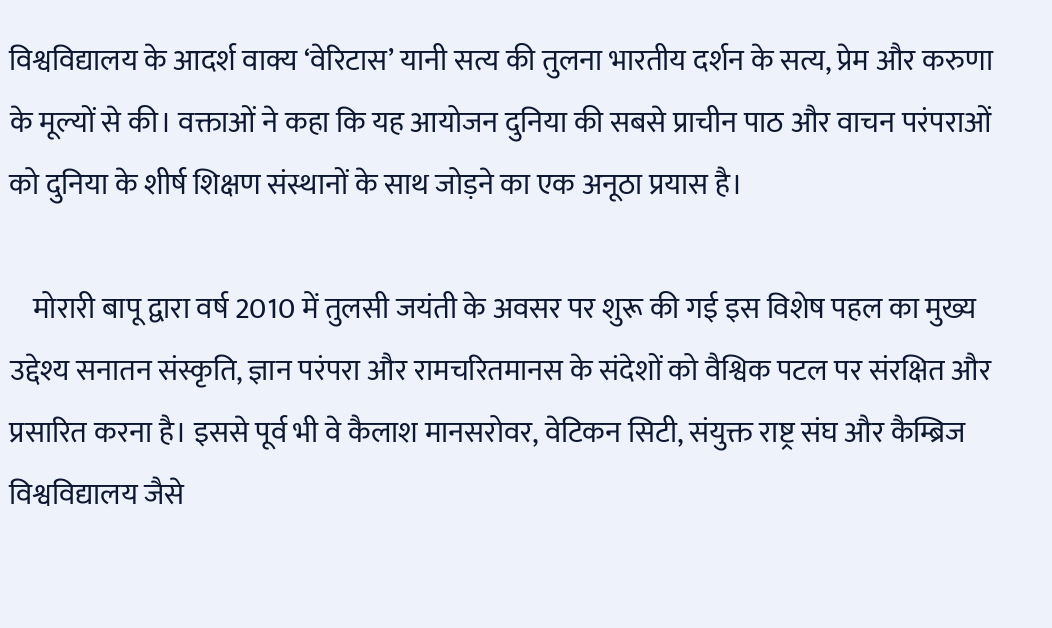विश्वविद्यालय के आदर्श वाक्य ‘वेरिटास’ यानी सत्य की तुलना भारतीय दर्शन के सत्य, प्रेम और करुणा के मूल्यों से की। वक्ताओं ने कहा कि यह आयोजन दुनिया की सबसे प्राचीन पाठ और वाचन परंपराओं को दुनिया के शीर्ष शिक्षण संस्थानों के साथ जोड़ने का एक अनूठा प्रयास है।

    मोरारी बापू द्वारा वर्ष 2010 में तुलसी जयंती के अवसर पर शुरू की गई इस विशेष पहल का मुख्य उद्देश्य सनातन संस्कृति, ज्ञान परंपरा और रामचरितमानस के संदेशों को वैश्विक पटल पर संरक्षित और प्रसारित करना है। इससे पूर्व भी वे कैलाश मानसरोवर, वेटिकन सिटी, संयुक्त राष्ट्र संघ और कैम्ब्रिज विश्वविद्यालय जैसे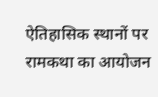ऐतिहासिक स्थानों पर रामकथा का आयोजन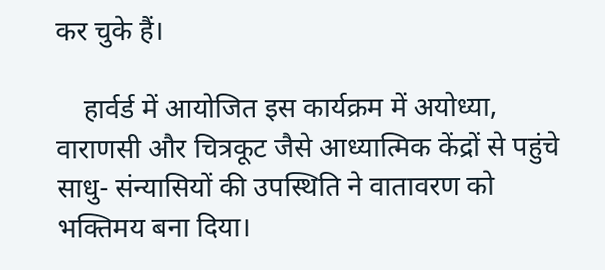कर चुके हैं।

    हार्वर्ड में आयोजित इस कार्यक्रम में अयोध्या, वाराणसी और चित्रकूट जैसे आध्यात्मिक केंद्रों से पहुंचे साधु- संन्यासियों की उपस्थिति ने वातावरण को भक्तिमय बना दिया।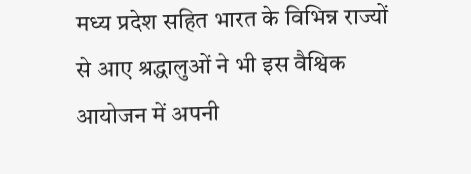मध्य प्रदेश सहित भारत के विभिन्न राज्यों से आए श्रद्धालुओं ने भी इस वैश्विक आयोजन में अपनी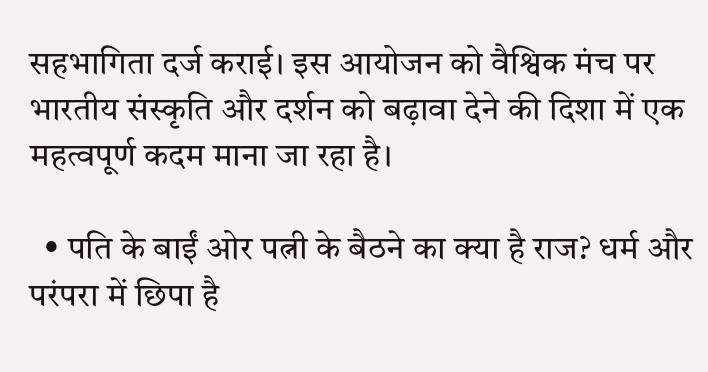सहभागिता दर्ज कराई। इस आयोजन को वैश्विक मंच पर भारतीय संस्कृति और दर्शन को बढ़ावा देने की दिशा में एक महत्वपूर्ण कदम माना जा रहा है।

  • पति के बाईं ओर पत्नी के बैठने का क्या है राज? धर्म और परंपरा में छिपा है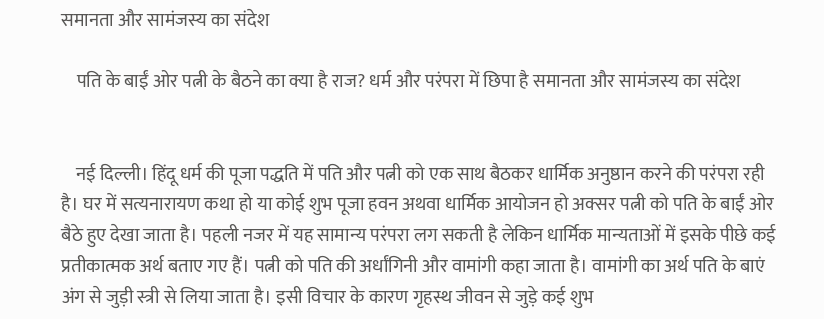समानता और सामंजस्य का संदेश

    पति के बाईं ओर पत्नी के बैठने का क्या है राज? धर्म और परंपरा में छिपा है समानता और सामंजस्य का संदेश


    नई दिल्ली। हिंदू धर्म की पूजा पद्धति में पति और पत्नी को एक साथ बैठकर धार्मिक अनुष्ठान करने की परंपरा रही है। घर में सत्यनारायण कथा हो या कोई शुभ पूजा हवन अथवा धार्मिक आयोजन हो अक्सर पत्नी को पति के बाईं ओर बैठे हुए देखा जाता है। पहली नजर में यह सामान्य परंपरा लग सकती है लेकिन धार्मिक मान्यताओं में इसके पीछे कई प्रतीकात्मक अर्थ बताए गए हैं। पत्नी को पति की अर्धांगिनी और वामांगी कहा जाता है। वामांगी का अर्थ पति के बाएं अंग से जुड़ी स्त्री से लिया जाता है। इसी विचार के कारण गृहस्थ जीवन से जुड़े कई शुभ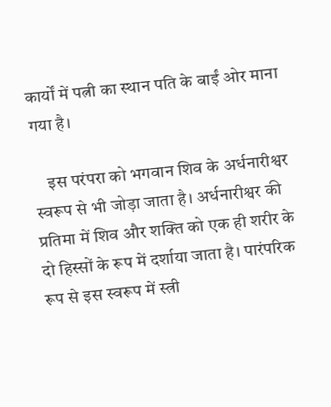कार्यों में पत्नी का स्थान पति के बाईं ओर माना गया है।

    इस परंपरा को भगवान शिव के अर्धनारीश्वर स्वरूप से भी जोड़ा जाता है। अर्धनारीश्वर की प्रतिमा में शिव और शक्ति को एक ही शरीर के दो हिस्सों के रूप में दर्शाया जाता है। पारंपरिक रूप से इस स्वरूप में स्त्री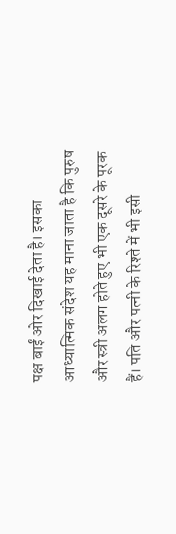पक्ष बाईं ओर दिखाई देता है। इसका आध्यात्मिक संदेश यह माना जाता है कि पुरुष और स्त्री अलग होते हुए भी एक दूसरे के पूरक हैं। पति और पत्नी के रिश्ते में भी इसी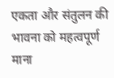एकता और संतुलन की भावना को महत्वपूर्ण माना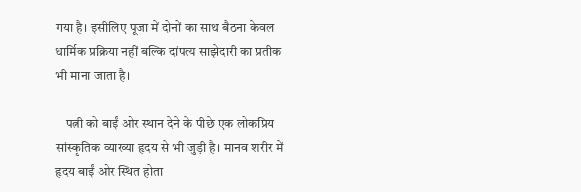गया है। इसीलिए पूजा में दोनों का साथ बैठना केवल धार्मिक प्रक्रिया नहीं बल्कि दांपत्य साझेदारी का प्रतीक भी माना जाता है।

    पत्नी को बाईं ओर स्थान देने के पीछे एक लोकप्रिय सांस्कृतिक व्याख्या हृदय से भी जुड़ी है। मानव शरीर में हृदय बाईं ओर स्थित होता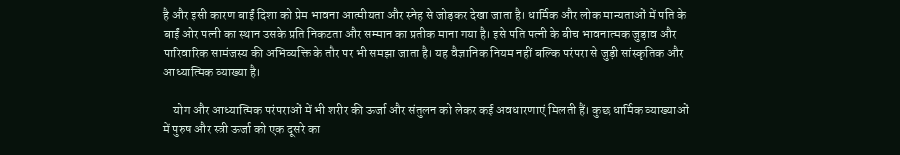है और इसी कारण बाईं दिशा को प्रेम भावना आत्मीयता और स्नेह से जोड़कर देखा जाता है। धार्मिक और लोक मान्यताओं में पति के बाईं ओर पत्नी का स्थान उसके प्रति निकटता और सम्मान का प्रतीक माना गया है। इसे पति पत्नी के बीच भावनात्मक जुड़ाव और पारिवारिक सामंजस्य की अभिव्यक्ति के तौर पर भी समझा जाता है। यह वैज्ञानिक नियम नहीं बल्कि परंपरा से जुड़ी सांस्कृतिक और आध्यात्मिक व्याख्या है।

    योग और आध्यात्मिक परंपराओं में भी शरीर की ऊर्जा और संतुलन को लेकर कई अवधारणाएं मिलती हैं। कुछ धार्मिक व्याख्याओं में पुरुष और स्त्री ऊर्जा को एक दूसरे का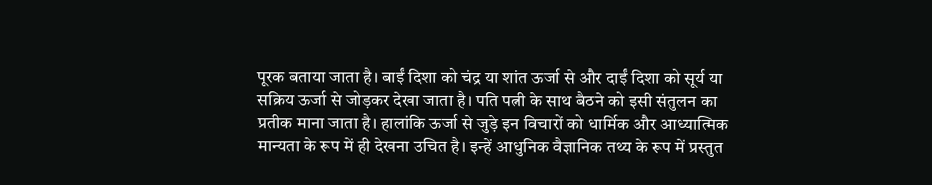पूरक बताया जाता है। बाईं दिशा को चंद्र या शांत ऊर्जा से और दाईं दिशा को सूर्य या सक्रिय ऊर्जा से जोड़कर देखा जाता है। पति पत्नी के साथ बैठने को इसी संतुलन का प्रतीक माना जाता है। हालांकि ऊर्जा से जुड़े इन विचारों को धार्मिक और आध्यात्मिक मान्यता के रूप में ही देखना उचित है। इन्हें आधुनिक वैज्ञानिक तथ्य के रूप में प्रस्तुत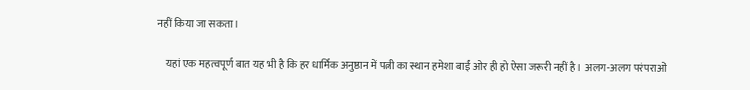नहीं किया जा सकता।

    यहां एक महत्वपूर्ण बात यह भी है कि हर धार्मिक अनुष्ठान में पत्नी का स्थान हमेशा बाईं ओर ही हो ऐसा जरूरी नहीं है। अलग-अलग परंपराओं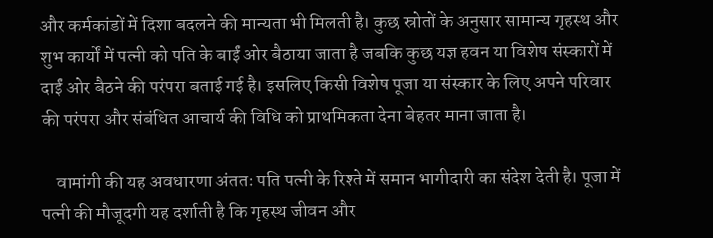और कर्मकांडों में दिशा बदलने की मान्यता भी मिलती है। कुछ स्रोतों के अनुसार सामान्य गृहस्थ और शुभ कार्यों में पत्नी को पति के बाईं ओर बैठाया जाता है जबकि कुछ यज्ञ हवन या विशेष संस्कारों में दाईं ओर बैठने की परंपरा बताई गई है। इसलिए किसी विशेष पूजा या संस्कार के लिए अपने परिवार की परंपरा और संबंधित आचार्य की विधि को प्राथमिकता देना बेहतर माना जाता है।

    वामांगी की यह अवधारणा अंततः पति पत्नी के रिश्ते में समान भागीदारी का संदेश देती है। पूजा में पत्नी की मौजूदगी यह दर्शाती है कि गृहस्थ जीवन और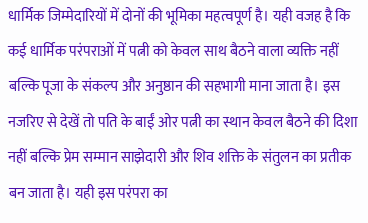धार्मिक जिम्मेदारियों में दोनों की भूमिका महत्वपूर्ण है। यही वजह है कि कई धार्मिक परंपराओं में पत्नी को केवल साथ बैठने वाला व्यक्ति नहीं बल्कि पूजा के संकल्प और अनुष्ठान की सहभागी माना जाता है। इस नजरिए से देखें तो पति के बाईं ओर पत्नी का स्थान केवल बैठने की दिशा नहीं बल्कि प्रेम सम्मान साझेदारी और शिव शक्ति के संतुलन का प्रतीक बन जाता है। यही इस परंपरा का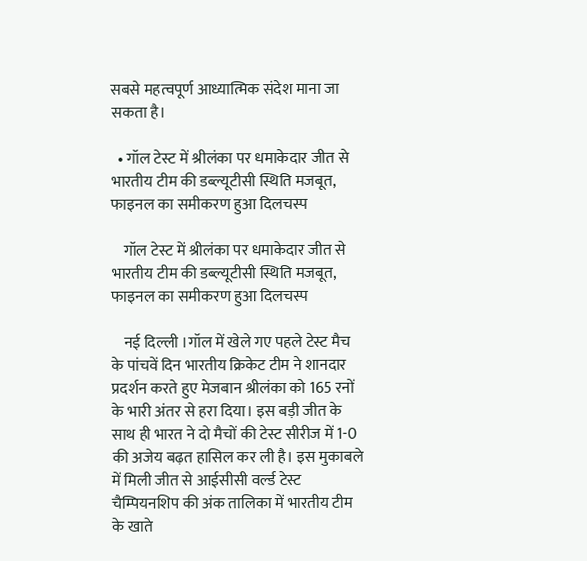सबसे महत्वपूर्ण आध्यात्मिक संदेश माना जा सकता है।

  • गॉल टेस्ट में श्रीलंका पर धमाकेदार जीत से भारतीय टीम की डब्ल्यूटीसी स्थिति मजबूत, फाइनल का समीकरण हुआ दिलचस्प

    गॉल टेस्ट में श्रीलंका पर धमाकेदार जीत से भारतीय टीम की डब्ल्यूटीसी स्थिति मजबूत, फाइनल का समीकरण हुआ दिलचस्प

    नई दिल्ली ।गॉल में खेले गए पहले टेस्ट मैच के पांचवें दिन भारतीय क्रिकेट टीम ने शानदार प्रदर्शन करते हुए मेजबान श्रीलंका को 165 रनों के भारी अंतर से हरा दिया। इस बड़ी जीत के साथ ही भारत ने दो मैचों की टेस्ट सीरीज में 1-0 की अजेय बढ़त हासिल कर ली है। इस मुकाबले में मिली जीत से आईसीसी वर्ल्ड टेस्ट चैम्पियनशिप की अंक तालिका में भारतीय टीम के खाते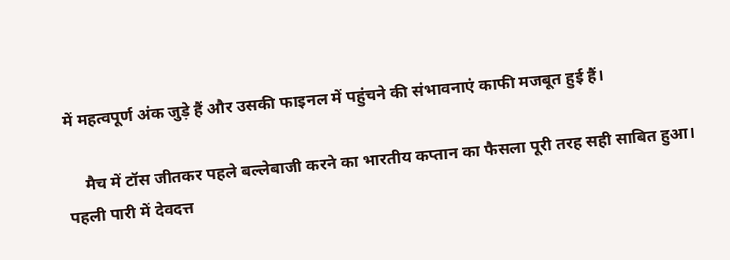में महत्वपूर्ण अंक जुड़े हैं और उसकी फाइनल में पहुंचने की संभावनाएं काफी मजबूत हुई हैं।

    मैच में टॉस जीतकर पहले बल्लेबाजी करने का भारतीय कप्तान का फैसला पूरी तरह सही साबित हुआ। पहली पारी में देवदत्त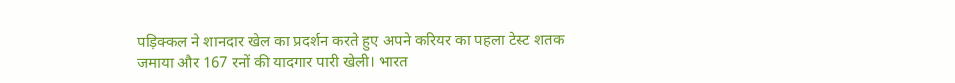पड़िक्कल ने शानदार खेल का प्रदर्शन करते हुए अपने करियर का पहला टेस्ट शतक जमाया और 167 रनों की यादगार पारी खेली। भारत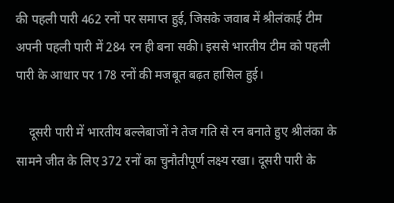की पहली पारी 462 रनों पर समाप्त हुई, जिसके जवाब में श्रीलंकाई टीम अपनी पहली पारी में 284 रन ही बना सकी। इससे भारतीय टीम को पहली पारी के आधार पर 178 रनों की मजबूत बढ़त हासिल हुई।

    दूसरी पारी में भारतीय बल्लेबाजों ने तेज गति से रन बनाते हुए श्रीलंका के सामने जीत के लिए 372 रनों का चुनौतीपूर्ण लक्ष्य रखा। दूसरी पारी के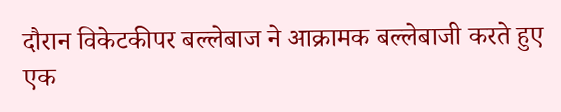दौरान विकेटकीपर बल्लेबाज ने आक्रामक बल्लेबाजी करते हुए एक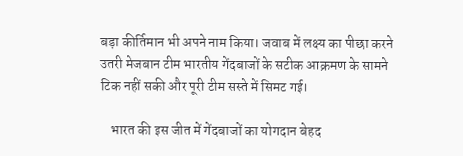बड़ा कीर्तिमान भी अपने नाम किया। जवाब में लक्ष्य का पीछा करने उतरी मेजबान टीम भारतीय गेंदबाजों के सटीक आक्रमण के सामने टिक नहीं सकी और पूरी टीम सस्ते में सिमट गई।

    भारत की इस जीत में गेंदबाजों का योगदान बेहद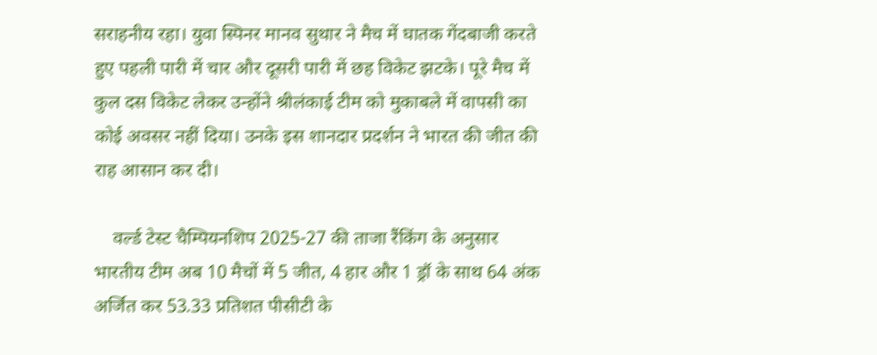सराहनीय रहा। युवा स्पिनर मानव सुथार ने मैच में घातक गेंदबाजी करते हुए पहली पारी में चार और दूसरी पारी में छह विकेट झटके। पूरे मैच में कुल दस विकेट लेकर उन्होंने श्रीलंकाई टीम को मुकाबले में वापसी का कोई अवसर नहीं दिया। उनके इस शानदार प्रदर्शन ने भारत की जीत की राह आसान कर दी।

    वर्ल्ड टेस्ट चैम्पियनशिप 2025-27 की ताजा रैंकिंग के अनुसार भारतीय टीम अब 10 मैचों में 5 जीत, 4 हार और 1 ड्रॉ के साथ 64 अंक अर्जित कर 53.33 प्रतिशत पीसीटी के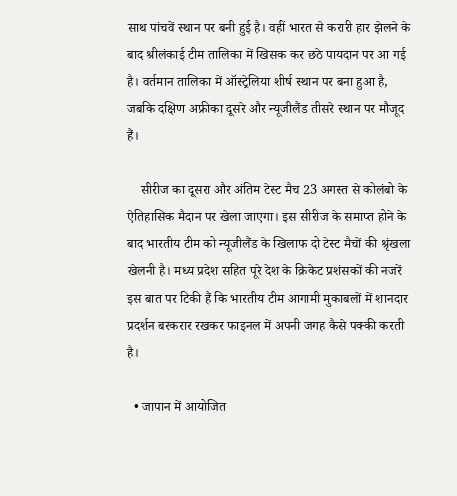साथ पांचवें स्थान पर बनी हुई है। वहीं भारत से करारी हार झेलने के बाद श्रीलंकाई टीम तालिका में खिसक कर छठे पायदान पर आ गई है। वर्तमान तालिका में ऑस्ट्रेलिया शीर्ष स्थान पर बना हुआ है, जबकि दक्षिण अफ्रीका दूसरे और न्यूजीलैंड तीसरे स्थान पर मौजूद हैं।

    सीरीज का दूसरा और अंतिम टेस्ट मैच 23 अगस्त से कोलंबो के ऐतिहासिक मैदान पर खेला जाएगा। इस सीरीज के समाप्त होने के बाद भारतीय टीम को न्यूजीलैंड के खिलाफ दो टेस्ट मैचों की श्रृंखला खेलनी है। मध्य प्रदेश सहित पूरे देश के क्रिकेट प्रशंसकों की नजरें इस बात पर टिकी हैं कि भारतीय टीम आगामी मुकाबलों में शानदार प्रदर्शन बरकरार रखकर फाइनल में अपनी जगह कैसे पक्की करती है।

  • जापान में आयोजित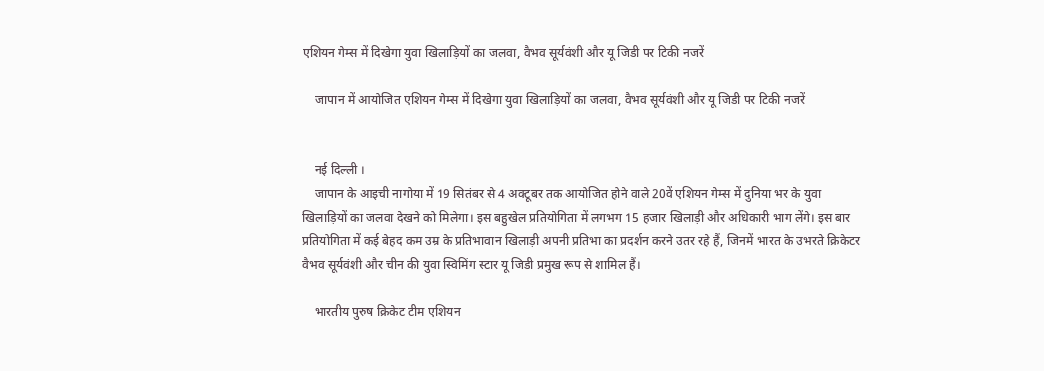एशियन गेम्स में दिखेगा युवा खिलाड़ियों का जलवा, वैभव सूर्यवंशी और यू जिडी पर टिकी नजरें

    जापान में आयोजित एशियन गेम्स में दिखेगा युवा खिलाड़ियों का जलवा, वैभव सूर्यवंशी और यू जिडी पर टिकी नजरें


    नई दिल्ली ।
    जापान के आइची नागोया में 19 सितंबर से 4 अक्टूबर तक आयोजित होने वाले 20वें एशियन गेम्स में दुनिया भर के युवा खिलाड़ियों का जलवा देखने को मिलेगा। इस बहुखेल प्रतियोगिता में लगभग 15 हजार खिलाड़ी और अधिकारी भाग लेंगे। इस बार प्रतियोगिता में कई बेहद कम उम्र के प्रतिभावान खिलाड़ी अपनी प्रतिभा का प्रदर्शन करने उतर रहे हैं, जिनमें भारत के उभरते क्रिकेटर वैभव सूर्यवंशी और चीन की युवा स्विमिंग स्टार यू जिडी प्रमुख रूप से शामिल हैं।

    भारतीय पुरुष क्रिकेट टीम एशियन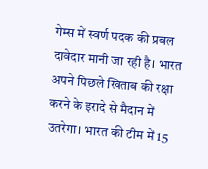गेम्स में स्वर्ण पदक की प्रबल दावेदार मानी जा रही है। भारत अपने पिछले खिताब की रक्षा करने के इरादे से मैदान में उतरेगा। भारत की टीम में 15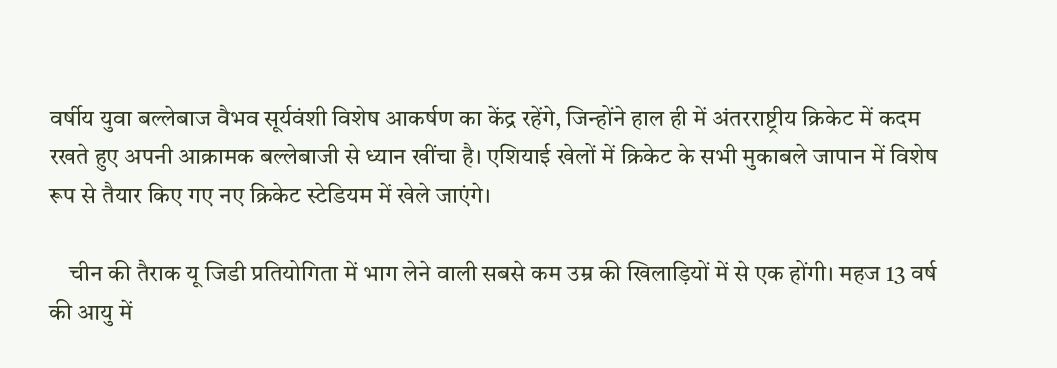वर्षीय युवा बल्लेबाज वैभव सूर्यवंशी विशेष आकर्षण का केंद्र रहेंगे, जिन्होंने हाल ही में अंतरराष्ट्रीय क्रिकेट में कदम रखते हुए अपनी आक्रामक बल्लेबाजी से ध्यान खींचा है। एशियाई खेलों में क्रिकेट के सभी मुकाबले जापान में विशेष रूप से तैयार किए गए नए क्रिकेट स्टेडियम में खेले जाएंगे।

    चीन की तैराक यू जिडी प्रतियोगिता में भाग लेने वाली सबसे कम उम्र की खिलाड़ियों में से एक होंगी। महज 13 वर्ष की आयु में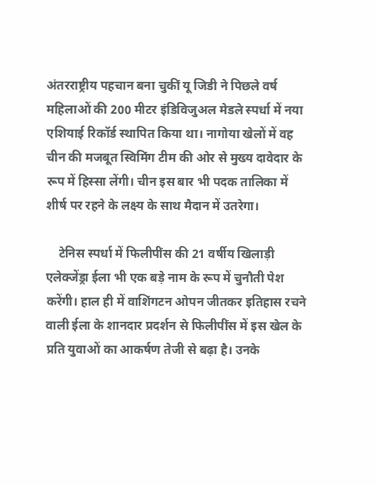अंतरराष्ट्रीय पहचान बना चुकीं यू जिडी ने पिछले वर्ष महिलाओं की 200 मीटर इंडिविजुअल मेडले स्पर्धा में नया एशियाई रिकॉर्ड स्थापित किया था। नागोया खेलों में वह चीन की मजबूत स्विमिंग टीम की ओर से मुख्य दावेदार के रूप में हिस्सा लेंगी। चीन इस बार भी पदक तालिका में शीर्ष पर रहने के लक्ष्य के साथ मैदान में उतरेगा।

    टेनिस स्पर्धा में फिलीपींस की 21 वर्षीय खिलाड़ी एलेक्जेंड्रा ईला भी एक बड़े नाम के रूप में चुनौती पेश करेंगी। हाल ही में वाशिंगटन ओपन जीतकर इतिहास रचने वाली ईला के शानदार प्रदर्शन से फिलीपींस में इस खेल के प्रति युवाओं का आकर्षण तेजी से बढ़ा है। उनके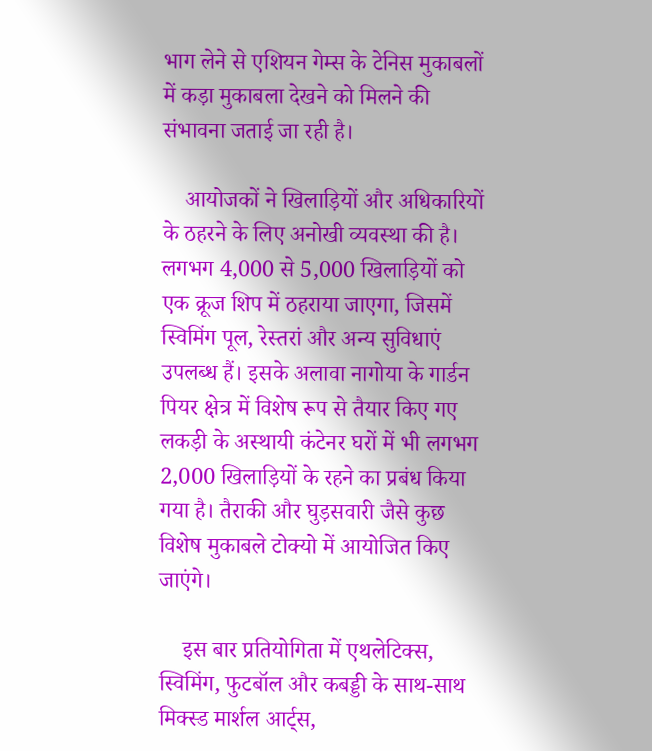भाग लेने से एशियन गेम्स के टेनिस मुकाबलों में कड़ा मुकाबला देखने को मिलने की संभावना जताई जा रही है।

    आयोजकों ने खिलाड़ियों और अधिकारियों के ठहरने के लिए अनोखी व्यवस्था की है। लगभग 4,000 से 5,000 खिलाड़ियों को एक क्रूज शिप में ठहराया जाएगा, जिसमें स्विमिंग पूल, रेस्तरां और अन्य सुविधाएं उपलब्ध हैं। इसके अलावा नागोया के गार्डन पियर क्षेत्र में विशेष रूप से तैयार किए गए लकड़ी के अस्थायी कंटेनर घरों में भी लगभग 2,000 खिलाड़ियों के रहने का प्रबंध किया गया है। तैराकी और घुड़सवारी जैसे कुछ विशेष मुकाबले टोक्यो में आयोजित किए जाएंगे।

    इस बार प्रतियोगिता में एथलेटिक्स, स्विमिंग, फुटबॉल और कबड्डी के साथ-साथ मिक्स्ड मार्शल आर्ट्स,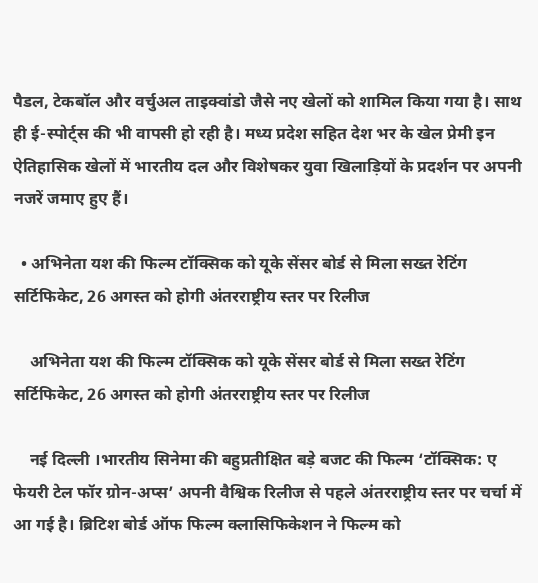पैडल, टेकबॉल और वर्चुअल ताइक्वांडो जैसे नए खेलों को शामिल किया गया है। साथ ही ई-स्पोर्ट्स की भी वापसी हो रही है। मध्य प्रदेश सहित देश भर के खेल प्रेमी इन ऐतिहासिक खेलों में भारतीय दल और विशेषकर युवा खिलाड़ियों के प्रदर्शन पर अपनी नजरें जमाए हुए हैं।

  • अभिनेता यश की फिल्म टॉक्सिक को यूके सेंसर बोर्ड से मिला सख्त रेटिंग सर्टिफिकेट, 26 अगस्त को होगी अंतरराष्ट्रीय स्तर पर रिलीज

    अभिनेता यश की फिल्म टॉक्सिक को यूके सेंसर बोर्ड से मिला सख्त रेटिंग सर्टिफिकेट, 26 अगस्त को होगी अंतरराष्ट्रीय स्तर पर रिलीज

    नई दिल्ली ।भारतीय सिनेमा की बहुप्रतीक्षित बड़े बजट की फिल्म ‘टॉक्सिक: ए फेयरी टेल फॉर ग्रोन-अप्स’ अपनी वैश्विक रिलीज से पहले अंतरराष्ट्रीय स्तर पर चर्चा में आ गई है। ब्रिटिश बोर्ड ऑफ फिल्म क्लासिफिकेशन ने फिल्म को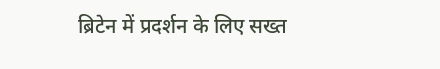ब्रिटेन में प्रदर्शन के लिए सख्त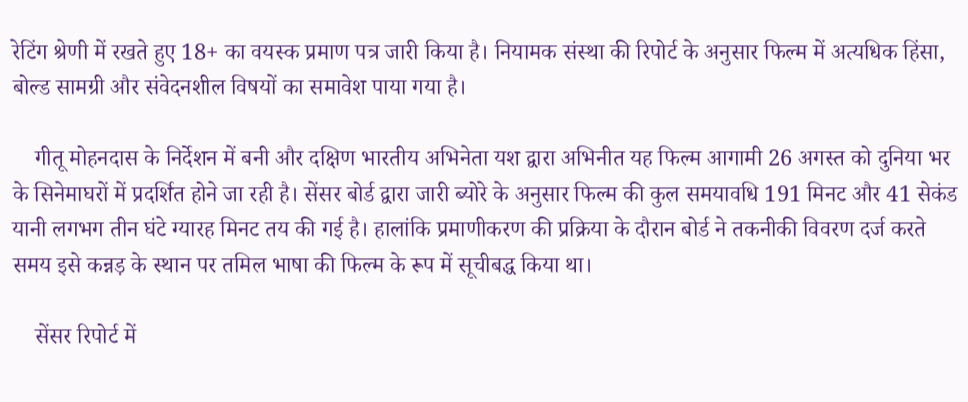रेटिंग श्रेणी में रखते हुए 18+ का वयस्क प्रमाण पत्र जारी किया है। नियामक संस्था की रिपोर्ट के अनुसार फिल्म में अत्यधिक हिंसा, बोल्ड सामग्री और संवेदनशील विषयों का समावेश पाया गया है।

    गीतू मोहनदास के निर्देशन में बनी और दक्षिण भारतीय अभिनेता यश द्वारा अभिनीत यह फिल्म आगामी 26 अगस्त को दुनिया भर के सिनेमाघरों में प्रदर्शित होने जा रही है। सेंसर बोर्ड द्वारा जारी ब्योरे के अनुसार फिल्म की कुल समयावधि 191 मिनट और 41 सेकंड यानी लगभग तीन घंटे ग्यारह मिनट तय की गई है। हालांकि प्रमाणीकरण की प्रक्रिया के दौरान बोर्ड ने तकनीकी विवरण दर्ज करते समय इसे कन्नड़ के स्थान पर तमिल भाषा की फिल्म के रूप में सूचीबद्ध किया था।

    सेंसर रिपोर्ट में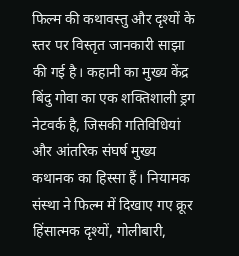फिल्म की कथावस्तु और दृश्यों के स्तर पर विस्तृत जानकारी साझा की गई है। कहानी का मुख्य केंद्र बिंदु गोवा का एक शक्तिशाली ड्रग नेटवर्क है, जिसकी गतिविधियां और आंतरिक संघर्ष मुख्य कथानक का हिस्सा हैं। नियामक संस्था ने फिल्म में दिखाए गए क्रूर हिंसात्मक दृश्यों, गोलीबारी,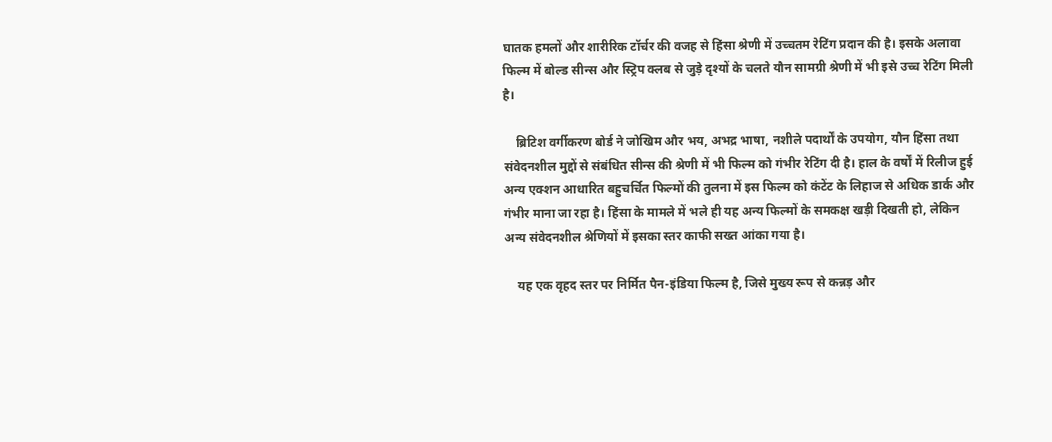घातक हमलों और शारीरिक टॉर्चर की वजह से हिंसा श्रेणी में उच्चतम रेटिंग प्रदान की है। इसके अलावा फिल्म में बोल्ड सीन्स और स्ट्रिप क्लब से जुड़े दृश्यों के चलते यौन सामग्री श्रेणी में भी इसे उच्च रेटिंग मिली है।

    ब्रिटिश वर्गीकरण बोर्ड ने जोखिम और भय, अभद्र भाषा, नशीले पदार्थों के उपयोग, यौन हिंसा तथा संवेदनशील मुद्दों से संबंधित सीन्स की श्रेणी में भी फिल्म को गंभीर रेटिंग दी है। हाल के वर्षों में रिलीज हुई अन्य एक्शन आधारित बहुचर्चित फिल्मों की तुलना में इस फिल्म को कंटेंट के लिहाज से अधिक डार्क और गंभीर माना जा रहा है। हिंसा के मामले में भले ही यह अन्य फिल्मों के समकक्ष खड़ी दिखती हो, लेकिन अन्य संवेदनशील श्रेणियों में इसका स्तर काफी सख्त आंका गया है।

    यह एक वृहद स्तर पर निर्मित पैन-इंडिया फिल्म है, जिसे मुख्य रूप से कन्नड़ और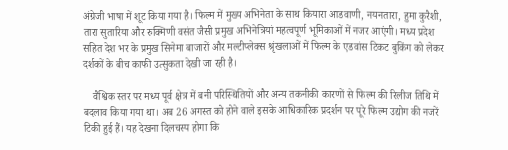अंग्रेजी भाषा में शूट किया गया है। फिल्म में मुख्य अभिनेता के साथ कियारा आडवाणी, नयनतारा, हुमा कुरैशी, तारा सुतारिया और रुक्मिणी वसंत जैसी प्रमुख अभिनेत्रियां महत्वपूर्ण भूमिकाओं में नजर आएंगी। मध्य प्रदेश सहित देश भर के प्रमुख सिनेमा बाजारों और मल्टीप्लेक्स श्रृंखलाओं में फिल्म के एडवांस टिकट बुकिंग को लेकर दर्शकों के बीच काफी उत्सुकता देखी जा रही है।

    वैश्विक स्तर पर मध्य पूर्व क्षेत्र में बनी परिस्थितियों और अन्य तकनीकी कारणों से फिल्म की रिलीज तिथि में बदलाव किया गया था। अब 26 अगस्त को होने वाले इसके आधिकारिक प्रदर्शन पर पूरे फिल्म उद्योग की नजरें टिकी हुई हैं। यह देखना दिलचस्प होगा कि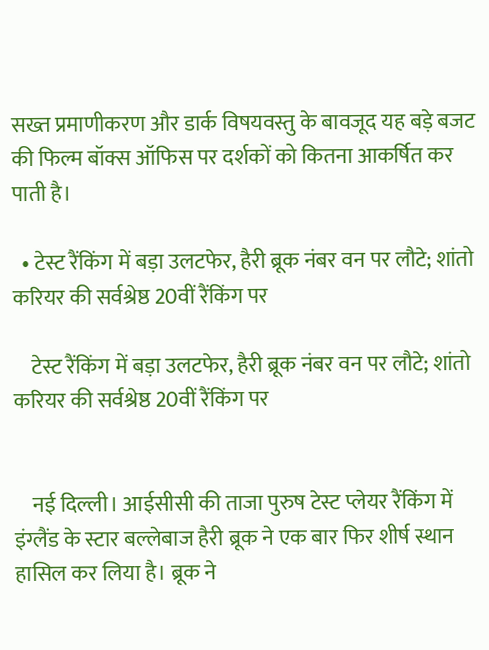सख्त प्रमाणीकरण और डार्क विषयवस्तु के बावजूद यह बड़े बजट की फिल्म बॉक्स ऑफिस पर दर्शकों को कितना आकर्षित कर पाती है।

  • टेस्ट रैंकिंग में बड़ा उलटफेर, हैरी ब्रूक नंबर वन पर लौटे; शांतो करियर की सर्वश्रेष्ठ 20वीं रैंकिंग पर

    टेस्ट रैंकिंग में बड़ा उलटफेर, हैरी ब्रूक नंबर वन पर लौटे; शांतो करियर की सर्वश्रेष्ठ 20वीं रैंकिंग पर


    नई दिल्ली। आईसीसी की ताजा पुरुष टेस्ट प्लेयर रैंकिंग में इंग्लैंड के स्टार बल्लेबाज हैरी ब्रूक ने एक बार फिर शीर्ष स्थान हासिल कर लिया है। ब्रूक ने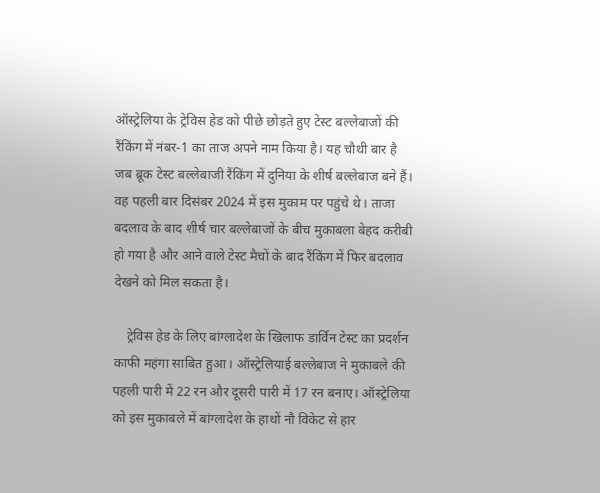ऑस्ट्रेलिया के ट्रेविस हेड को पीछे छोड़ते हुए टेस्ट बल्लेबाजों की रैंकिंग में नंबर-1 का ताज अपने नाम किया है। यह चौथी बार है जब ब्रूक टेस्ट बल्लेबाजी रैंकिंग में दुनिया के शीर्ष बल्लेबाज बने हैं। वह पहली बार दिसंबर 2024 में इस मुकाम पर पहुंचे थे। ताजा बदलाव के बाद शीर्ष चार बल्लेबाजों के बीच मुकाबला बेहद करीबी हो गया है और आने वाले टेस्ट मैचों के बाद रैंकिंग में फिर बदलाव देखने को मिल सकता है।

    ट्रेविस हेड के लिए बांग्लादेश के खिलाफ डार्विन टेस्ट का प्रदर्शन काफी महंगा साबित हुआ। ऑस्ट्रेलियाई बल्लेबाज ने मुकाबले की पहली पारी में 22 रन और दूसरी पारी में 17 रन बनाए। ऑस्ट्रेलिया को इस मुकाबले में बांग्लादेश के हाथों नौ विकेट से हार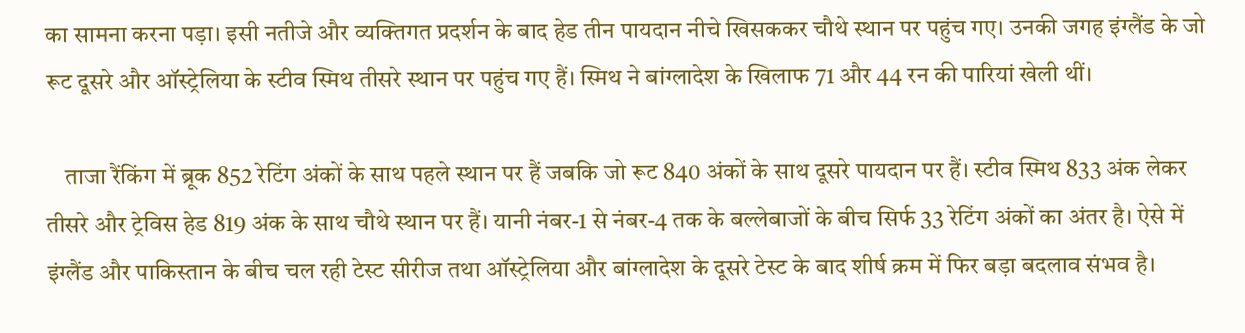का सामना करना पड़ा। इसी नतीजे और व्यक्तिगत प्रदर्शन के बाद हेड तीन पायदान नीचे खिसककर चौथे स्थान पर पहुंच गए। उनकी जगह इंग्लैंड के जो रूट दूसरे और ऑस्ट्रेलिया के स्टीव स्मिथ तीसरे स्थान पर पहुंच गए हैं। स्मिथ ने बांग्लादेश के खिलाफ 71 और 44 रन की पारियां खेली थीं।

    ताजा रैंकिंग में ब्रूक 852 रेटिंग अंकों के साथ पहले स्थान पर हैं जबकि जो रूट 840 अंकों के साथ दूसरे पायदान पर हैं। स्टीव स्मिथ 833 अंक लेकर तीसरे और ट्रेविस हेड 819 अंक के साथ चौथे स्थान पर हैं। यानी नंबर-1 से नंबर-4 तक के बल्लेबाजों के बीच सिर्फ 33 रेटिंग अंकों का अंतर है। ऐसे में इंग्लैंड और पाकिस्तान के बीच चल रही टेस्ट सीरीज तथा ऑस्ट्रेलिया और बांग्लादेश के दूसरे टेस्ट के बाद शीर्ष क्रम में फिर बड़ा बदलाव संभव है।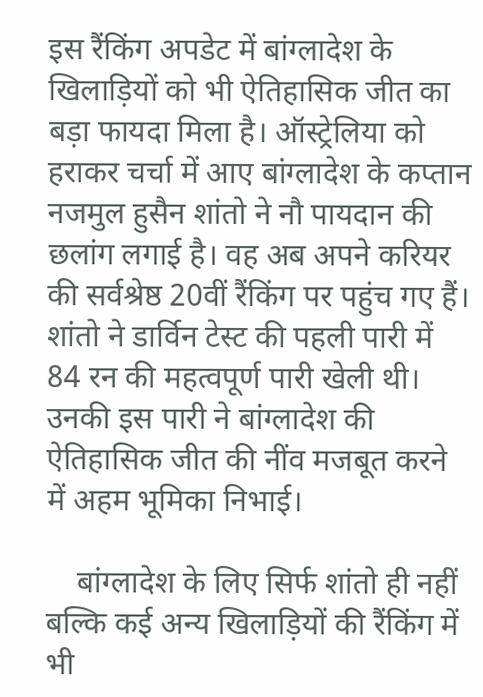इस रैंकिंग अपडेट में बांग्लादेश के खिलाड़ियों को भी ऐतिहासिक जीत का बड़ा फायदा मिला है। ऑस्ट्रेलिया को हराकर चर्चा में आए बांग्लादेश के कप्तान नजमुल हुसैन शांतो ने नौ पायदान की छलांग लगाई है। वह अब अपने करियर की सर्वश्रेष्ठ 20वीं रैंकिंग पर पहुंच गए हैं। शांतो ने डार्विन टेस्ट की पहली पारी में 84 रन की महत्वपूर्ण पारी खेली थी। उनकी इस पारी ने बांग्लादेश की ऐतिहासिक जीत की नींव मजबूत करने में अहम भूमिका निभाई।

    बांग्लादेश के लिए सिर्फ शांतो ही नहीं बल्कि कई अन्य खिलाड़ियों की रैंकिंग में भी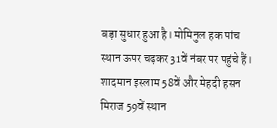बड़ा सुधार हुआ है। मोमिनुल हक पांच स्थान ऊपर चढ़कर 31वें नंबर पर पहुंचे हैं। शादमान इस्लाम 58वें और मेहदी हसन मिराज 59वें स्थान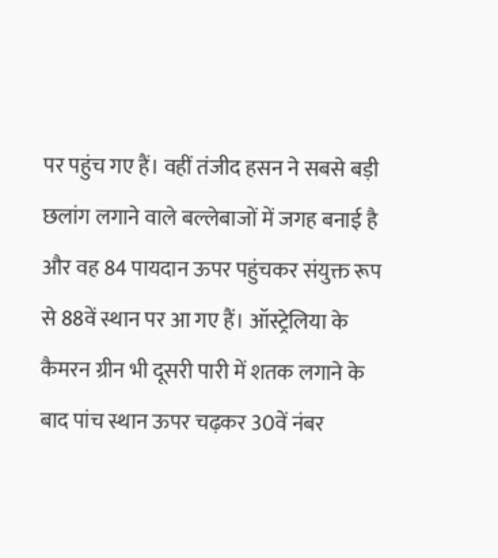पर पहुंच गए हैं। वहीं तंजीद हसन ने सबसे बड़ी छलांग लगाने वाले बल्लेबाजों में जगह बनाई है और वह 84 पायदान ऊपर पहुंचकर संयुक्त रूप से 88वें स्थान पर आ गए हैं। ऑस्ट्रेलिया के कैमरन ग्रीन भी दूसरी पारी में शतक लगाने के बाद पांच स्थान ऊपर चढ़कर 30वें नंबर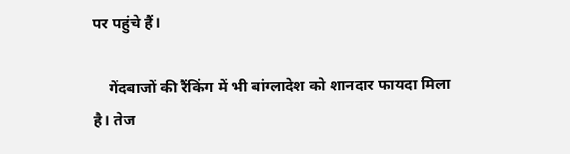पर पहुंचे हैं।

    गेंदबाजों की रैंकिंग में भी बांग्लादेश को शानदार फायदा मिला है। तेज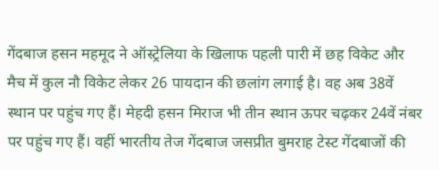गेंदबाज हसन महमूद ने ऑस्ट्रेलिया के खिलाफ पहली पारी में छह विकेट और मैच में कुल नौ विकेट लेकर 26 पायदान की छलांग लगाई है। वह अब 38वें स्थान पर पहुंच गए हैं। मेहदी हसन मिराज भी तीन स्थान ऊपर चढ़कर 24वें नंबर पर पहुंच गए हैं। वहीं भारतीय तेज गेंदबाज जसप्रीत बुमराह टेस्ट गेंदबाजों की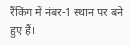रैंकिंग में नंबर-1 स्थान पर बने हुए हैं।